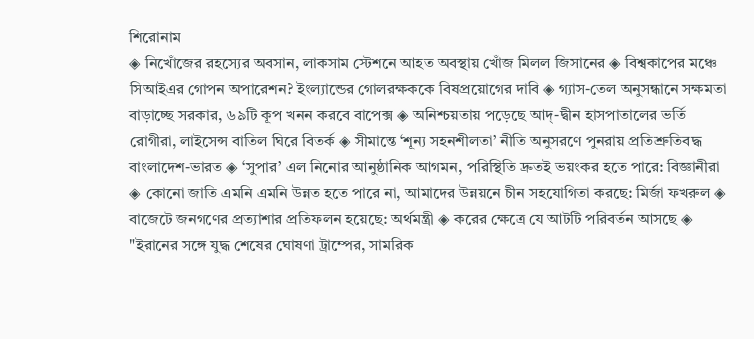শিরোনাম
◈ নিখোঁজের রহস্যের অবসান, লাকসাম স্টেশনে আহত অবস্থায় খোঁজ মিলল জিসানের ◈ বিশ্বকাপের মঞ্চে সিআইএর গোপন অপারেশন? ইংল্যান্ডের গোলরক্ষককে বিষপ্রয়োগের দাবি ◈ গ্যাস-তেল অনুসন্ধানে সক্ষমতা বাড়াচ্ছে সরকার, ৬৯টি কূপ খনন করবে বাপেক্স ◈ অনিশ্চয়তায় প‌ড়ে‌ছে আদ্-দ্বীন হাসপাতালের ভর্তি রোগীরা, লাইসেন্স বাতিল ঘিরে বিতর্ক ◈ সীমান্তে ‘শূন্য সহনশীলতা’ নীতি অনুসরণে পুনরায় প্রতিশ্রুতিবদ্ধ বাংলাদেশ-ভারত ◈ ‘সুপার’ এল নিনোর আনুষ্ঠানিক আগমন, পরিস্থিতি দ্রুতই ভয়ংকর হতে পারে: বিজ্ঞানীরা ◈ কোনো জাতি এমনি এমনি উন্নত হতে পারে না, আমাদের উন্নয়নে চীন সহযোগিতা করছে: মির্জা ফখরুল ◈ বাজেটে জনগণের প্রত্যাশার প্রতিফলন হয়েছে: অর্থমন্ত্রী ◈ করের ক্ষেত্রে যে আটটি পরিবর্তন আসছে ◈ "ইরানের সঙ্গে যুদ্ধ শেষের ঘোষণা ট্রাম্পের, সামরিক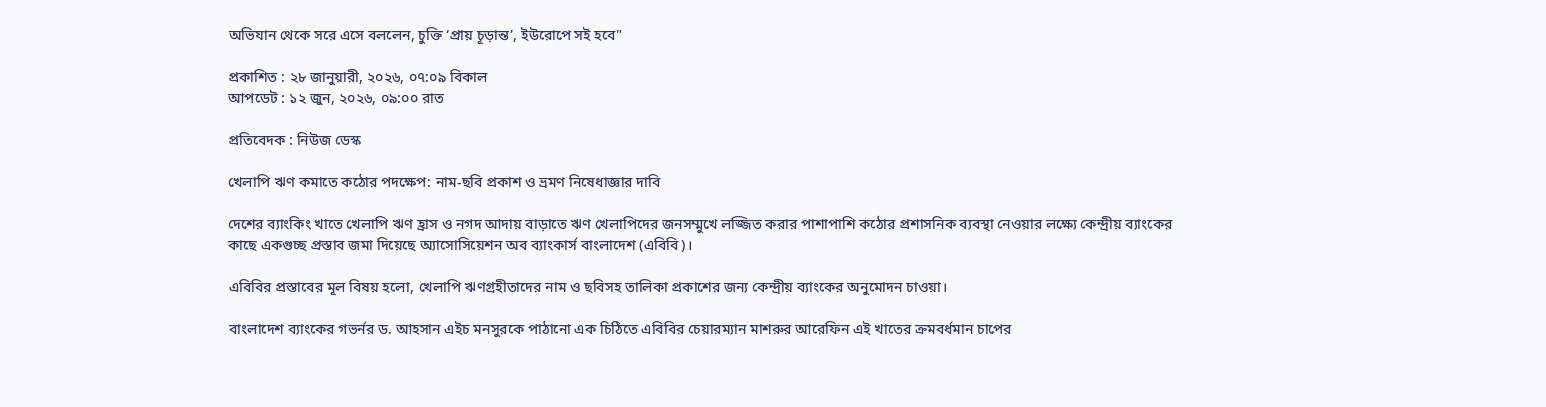অভিযান থেকে সরে এসে বললেন, চুক্তি ‘প্রায় চূড়ান্ত’, ইউরোপে সই হবে"

প্রকাশিত : ২৮ জানুয়ারী, ২০২৬, ০৭:০৯ বিকাল
আপডেট : ১২ জুন, ২০২৬, ০৯:০০ রাত

প্রতিবেদক : নিউজ ডেস্ক

খেলাপি ঋণ কমাতে কঠোর পদক্ষেপ: নাম-ছবি প্রকাশ ও ভ্রমণ নিষেধাজ্ঞার দাবি

দেশের ব্যাংকিং খাতে খেলাপি ঋণ হ্রাস ও নগদ আদায় বাড়াতে ঋণ খেলাপিদের জনসম্মুখে লজ্জিত করার পাশাপাশি কঠোর প্রশাসনিক ব্যবস্থা নেওয়ার লক্ষ্যে কেন্দ্রীয় ব্যাংকের কাছে একগুচ্ছ প্রস্তাব জমা দিয়েছে অ্যাসোসিয়েশন অব ব্যাংকার্স বাংলাদেশ (এবিবি)।

এবিবির প্রস্তাবের মূল বিষয় হলো, খেলাপি ঋণগ্রহীতাদের নাম ও ছবিসহ তালিকা প্রকাশের জন্য কেন্দ্রীয় ব্যাংকের অনুমোদন চাওয়া।

বাংলাদেশ ব্যাংকের গভর্নর ড. আহসান এইচ মনসুরকে পাঠানো এক চিঠিতে এবিবির চেয়ারম্যান মাশরুর আরেফিন এই খাতের ক্রমবর্ধমান চাপের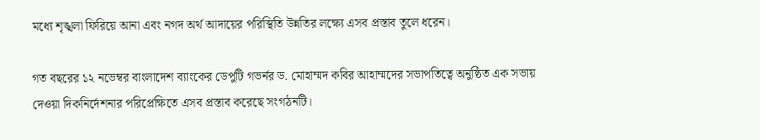মধ্যে শৃঙ্খলা ফিরিয়ে আনা এবং নগদ অর্থ আদায়ের পরিস্থিতি উন্নতির লক্ষ্যে এসব প্রস্তাব তুলে ধরেন।

গত বছরের ১২ নভেম্বর বাংলাদেশ ব্যাংকের ডেপুটি গভর্নর ড. মোহাম্মদ কবির আহাম্মদের সভাপতিত্বে অনুষ্ঠিত এক সভায় দেওয়া দিকনির্দেশনার পরিপ্রেক্ষিতে এসব প্রস্তাব করেছে সংগঠনটি।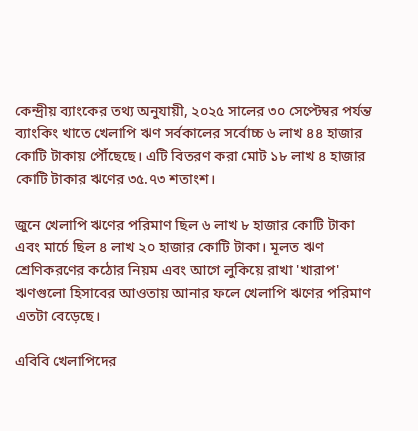কেন্দ্রীয় ব্যাংকের তথ্য অনুযায়ী, ২০২৫ সালের ৩০ সেপ্টেম্বর পর্যন্ত ব্যাংকিং খাতে খেলাপি ঋণ সর্বকালের সর্বোচ্চ ৬ লাখ ৪৪ হাজার কোটি টাকায় পৌঁছেছে। এটি বিতরণ করা মোট ১৮ লাখ ৪ হাজার কোটি টাকার ঋণের ৩৫.৭৩ শতাংশ।

জুনে খেলাপি ঋণের পরিমাণ ছিল ৬ লাখ ৮ হাজার কোটি টাকা এবং মার্চে ছিল ৪ লাখ ২০ হাজার কোটি টাকা। মূলত ঋণ শ্রেণিকরণের কঠোর নিয়ম এবং আগে লুকিয়ে রাখা 'খারাপ' ঋণগুলো হিসাবের আওতায় আনার ফলে খেলাপি ঋণের পরিমাণ এতটা বেড়েছে।

এবিবি খেলাপিদের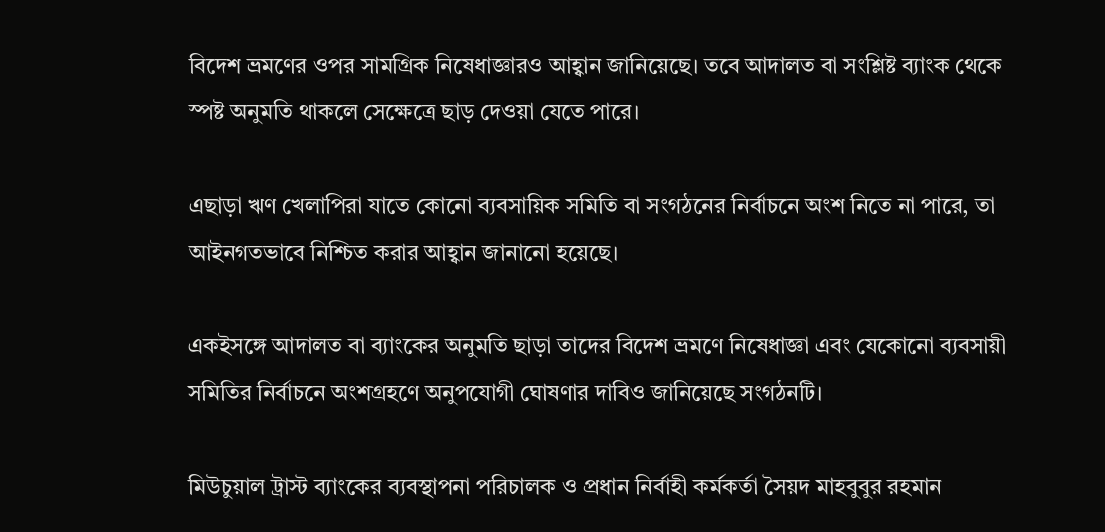বিদেশ ভ্রমণের ওপর সামগ্রিক নিষেধাজ্ঞারও আহ্বান জানিয়েছে। তবে আদালত বা সংশ্লিষ্ট ব্যাংক থেকে স্পষ্ট অনুমতি থাকলে সেক্ষেত্রে ছাড় দেওয়া যেতে পারে।

এছাড়া ঋণ খেলাপিরা যাতে কোনো ব্যবসায়িক সমিতি বা সংগঠনের নির্বাচনে অংশ নিতে না পারে, তা আইনগতভাবে নিশ্চিত করার আহ্বান জানানো হয়েছে।

একইসঙ্গে আদালত বা ব্যাংকের অনুমতি ছাড়া তাদের বিদেশ ভ্রমণে নিষেধাজ্ঞা এবং যেকোনো ব্যবসায়ী সমিতির নির্বাচনে অংশগ্রহণে অনুপযোগী ঘোষণার দাবিও জানিয়েছে সংগঠনটি।

মিউচুয়াল ট্রাস্ট ব্যাংকের ব্যবস্থাপনা পরিচালক ও প্রধান নির্বাহী কর্মকর্তা সৈয়দ মাহবুবুর রহমান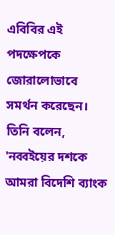এবিবির এই পদক্ষেপকে জোরালোভাবে সমর্থন করেছেন। তিনি বলেন, 'নব্বইয়ের দশকে আমরা বিদেশি ব্যাংক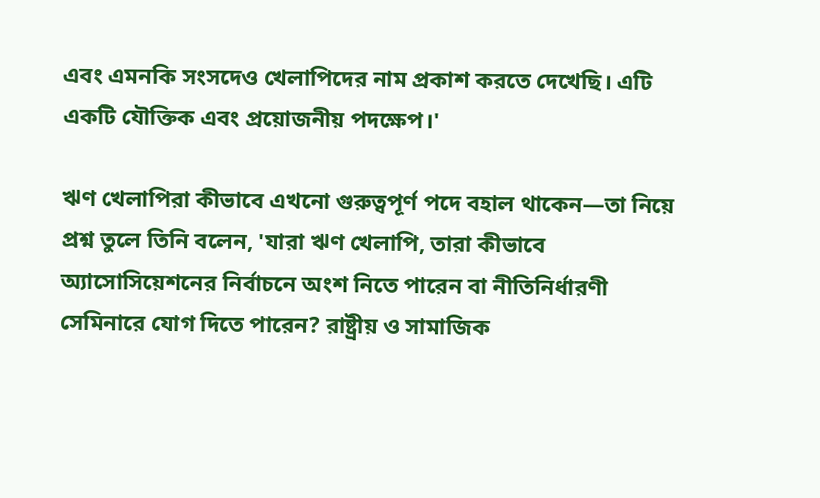এবং এমনকি সংসদেও খেলাপিদের নাম প্রকাশ করতে দেখেছি। এটি একটি যৌক্তিক এবং প্রয়োজনীয় পদক্ষেপ।'

ঋণ খেলাপিরা কীভাবে এখনো গুরুত্বপূর্ণ পদে বহাল থাকেন—তা নিয়ে প্রশ্ন তুলে তিনি বলেন, 'যারা ঋণ খেলাপি, তারা কীভাবে অ্যাসোসিয়েশনের নির্বাচনে অংশ নিতে পারেন বা নীতিনির্ধারণী সেমিনারে যোগ দিতে পারেন? রাষ্ট্রীয় ও সামাজিক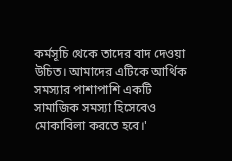কর্মসূচি থেকে তাদের বাদ দেওয়া উচিত। আমাদের এটিকে আর্থিক সমস্যার পাশাপাশি একটি সামাজিক সমস্যা হিসেবেও মোকাবিলা করতে হবে।'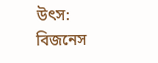উৎস: বিজনেস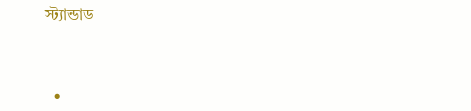স্ট্যান্ডাড



  •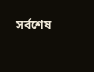সর্বশেষ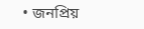• জনপ্রিয়